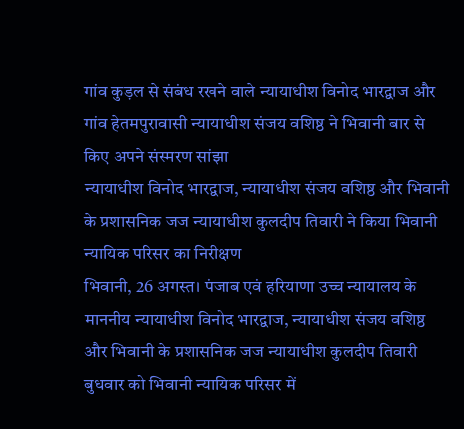गांव कुड़ल से संबंध रखने वाले न्यायाधीश विनोद भारद्वाज और गांव हेतमपुरावासी न्यायाधीश संजय वशिष्ठ ने भिवानी बार से किए अपने संस्मरण सांझा
न्यायाधीश विनोद भारद्वाज, न्यायाधीश संजय वशिष्ठ और भिवानी के प्रशासनिक जज न्यायाधीश कुलदीप तिवारी ने किया भिवानी न्यायिक परिसर का निरीक्षण
भिवानी, 26 अगस्त। पंजाब एवं हरियाणा उच्च न्यायालय के माननीय न्यायाधीश विनोद भारद्वाज, न्यायाधीश संजय वशिष्ठ और भिवानी के प्रशासनिक जज न्यायाधीश कुलदीप तिवारी बुधवार को भिवानी न्यायिक परिसर में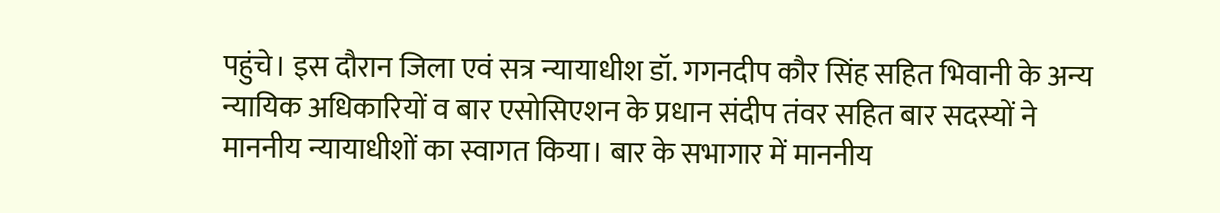पहुंचे। इस दौरान जिला एवं सत्र न्यायाधीश डॉ. गगनदीप कौर सिंह सहित भिवानी के अन्य न्यायिक अधिकारियों व बार एसोसिएशन के प्रधान संदीप तंवर सहित बार सदस्यों ने माननीय न्यायाधीशों का स्वागत किया। बार के सभागार में माननीय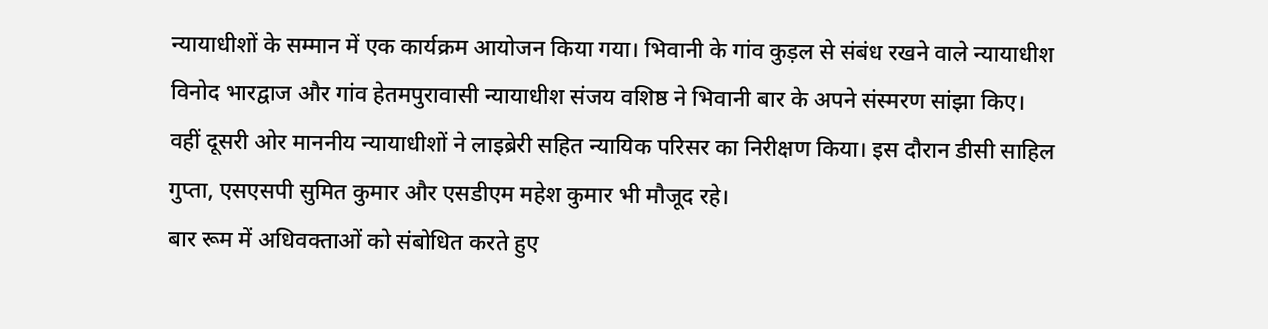न्यायाधीशों के सम्मान में एक कार्यक्रम आयोजन किया गया। भिवानी के गांव कुड़ल से संबंध रखने वाले न्यायाधीश विनोद भारद्वाज और गांव हेतमपुरावासी न्यायाधीश संजय वशिष्ठ ने भिवानी बार के अपने संस्मरण सांझा किए। वहीं दूसरी ओर माननीय न्यायाधीशों ने लाइब्रेरी सहित न्यायिक परिसर का निरीक्षण किया। इस दौरान डीसी साहिल गुप्ता, एसएसपी सुमित कुमार और एसडीएम महेश कुमार भी मौजूद रहे।
बार रूम में अधिवक्ताओं को संबोधित करते हुए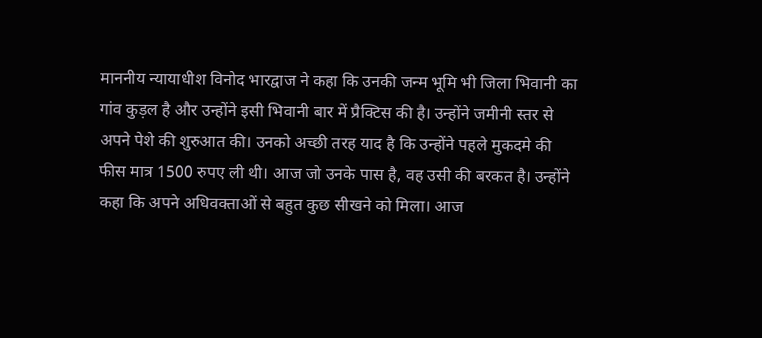माननीय न्यायाधीश विनोद भारद्वाज ने कहा कि उनकी जन्म भूमि भी जिला भिवानी का गांव कुड़ल है और उन्होंने इसी भिवानी बार में प्रैक्टिस की है। उन्होंने जमीनी स्तर से अपने पेशे की शुरुआत की। उनको अच्छी तरह याद है कि उन्होंने पहले मुकदमे की फीस मात्र 1500 रुपए ली थी। आज जो उनके पास है, वह उसी की बरकत है। उन्होंने कहा कि अपने अधिवक्ताओं से बहुत कुछ सीखने को मिला। आज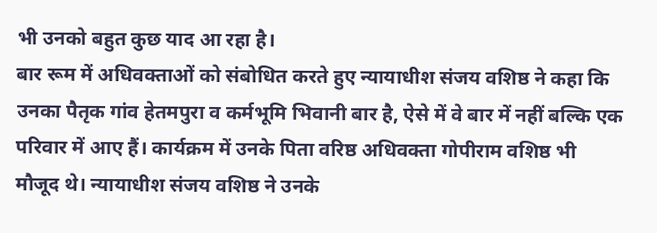भी उनको बहुत कुछ याद आ रहा है।
बार रूम में अधिवक्ताओं को संबोधित करते हुए न्यायाधीश संजय वशिष्ठ ने कहा कि उनका पैतृक गांव हेतमपुरा व कर्मभूमि भिवानी बार है, ऐसे में वे बार में नहीं बल्कि एक परिवार में आए हैं। कार्यक्रम में उनके पिता वरिष्ठ अधिवक्ता गोपीराम वशिष्ठ भी मौजूद थे। न्यायाधीश संजय वशिष्ठ ने उनके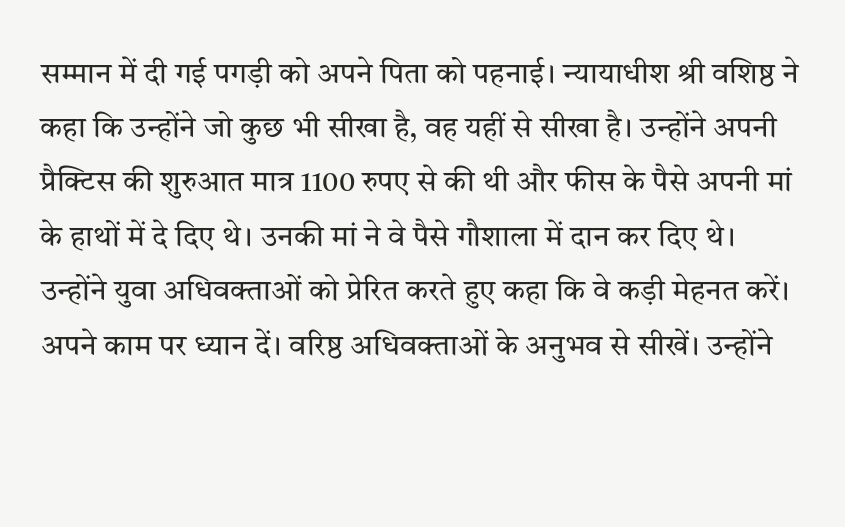सम्मान में दी गई पगड़ी को अपने पिता को पहनाई। न्यायाधीश श्री वशिष्ठ ने कहा कि उन्होंने जो कुछ भी सीखा है, वह यहीं से सीखा है। उन्होंने अपनी प्रैक्टिस की शुरुआत मात्र 1100 रुपए से की थी और फीस के पैसे अपनी मां के हाथों में दे दिए थे। उनकी मां ने वे पैसे गौशाला में दान कर दिए थे। उन्होंने युवा अधिवक्ताओं को प्रेरित करते हुए कहा कि वे कड़ी मेहनत करें। अपने काम पर ध्यान दें। वरिष्ठ अधिवक्ताओं के अनुभव से सीखें। उन्होंने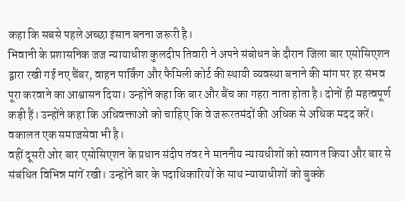कहा कि सबसे पहले अच्छा इंसान बनना जरूरी है।
भिवानी के प्रशासनिक जज न्यायाधीश कुलदीप तिवारी ने अपने संबोधन के दौरान जिला बार एसोसिएशन द्वारा रखी गई नए चैंबर, वाहन पार्किंग और फैमिली कोर्ट की स्थायी व्यवस्था बनाने की मांग पर हर संभव पूरा करवाने का आश्वासन दिया। उन्होंने कहा कि बार और बैंच का गहरा नाता होता है। दोनों ही महत्वपूर्ण कड़ी हैं। उन्होंने कहा कि अधिवक्ताओं को चाहिए कि वे जरूरतमंदों की अधिक से अधिक मदद करें। वकालत एक समाजसेवा भी है।
वहीं दूसरी ओर बार एसोसिएशन के प्रधान संदीप तंवर ने माननीय न्यायधीशों को स्वागत किया और बार से संबंधित विभिन्न मांगें रखी। उन्होंने बार के पदाधिकारियों के साथ न्यायाधीशों को बुक्के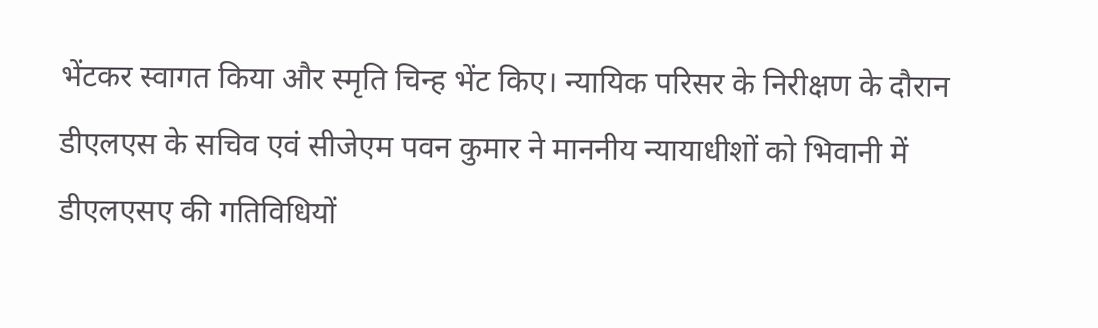भेंटकर स्वागत किया और स्मृति चिन्ह भेंट किए। न्यायिक परिसर के निरीक्षण के दौरान डीएलएस के सचिव एवं सीजेएम पवन कुमार ने माननीय न्यायाधीशों को भिवानी में डीएलएसए की गतिविधियों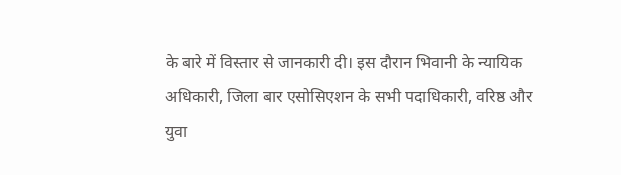के बारे में विस्तार से जानकारी दी। इस दौरान भिवानी के न्यायिक अधिकारी, जिला बार एसोसिएशन के सभी पदाधिकारी, वरिष्ठ और युवा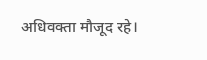अधिवक्ता मौजूद रहे।